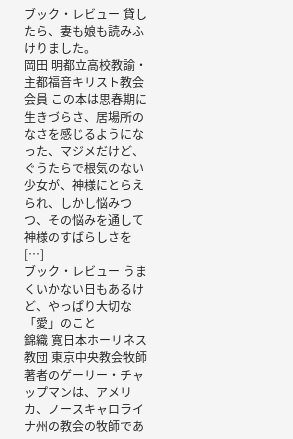ブック・レビュー 貸したら、妻も娘も読みふけりました。
岡田 明都立高校教諭・主都福音キリスト教会会員 この本は思春期に生きづらさ、居場所のなさを感じるようになった、マジメだけど、ぐうたらで根気のない少女が、神様にとらえられ、しかし悩みつつ、その悩みを通して神様のすばらしさを […]
ブック・レビュー うまくいかない日もあるけど、やっぱり大切な「愛」のこと
錦織 寛日本ホーリネス教団 東京中央教会牧師 著者のゲーリー・チャップマンは、アメリカ、ノースキャロライナ州の教会の牧師であ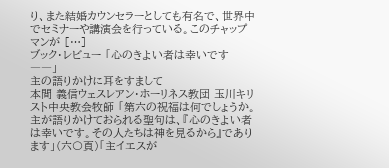り、また結婚カウンセラーとしても有名で、世界中でセミナーや講演会を行っている。このチャップマンが […]
ブック・レビュー 「心のきよい者は幸いです――」
主の語りかけに耳をすまして
本間 義信ウェスレアン・ホーリネス教団 玉川キリスト中央教会牧師 「第六の祝福は何でしょうか。主が語りかけておられる聖句は、『心のきよい者は幸いです。その人たちは神を見るから』であります」(六〇頁)「主イエスが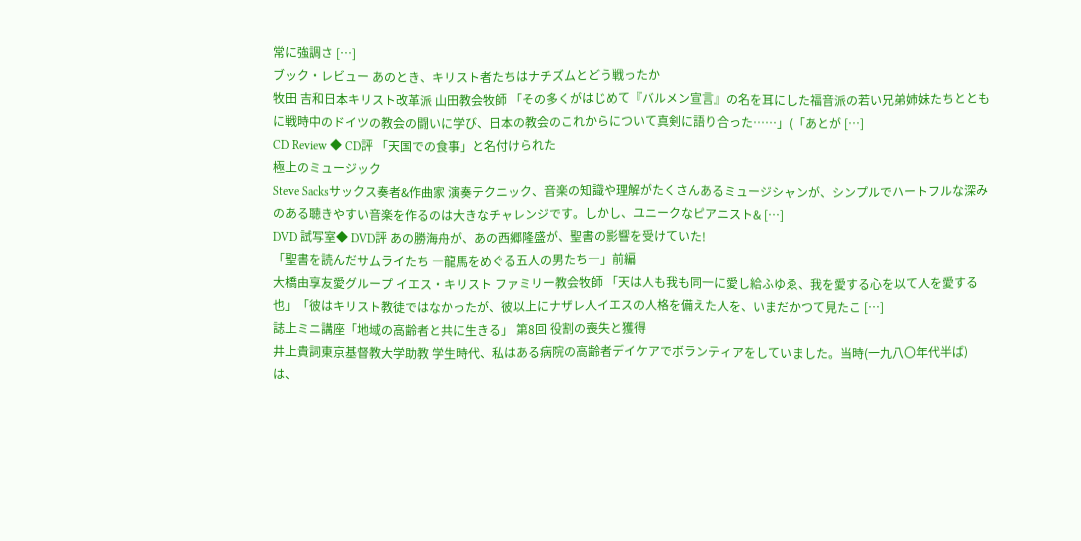常に強調さ […]
ブック・レビュー あのとき、キリスト者たちはナチズムとどう戦ったか
牧田 吉和日本キリスト改革派 山田教会牧師 「その多くがはじめて『バルメン宣言』の名を耳にした福音派の若い兄弟姉妹たちとともに戦時中のドイツの教会の闘いに学び、日本の教会のこれからについて真剣に語り合った……」(「あとが […]
CD Review ◆ CD評 「天国での食事」と名付けられた
極上のミュージック
Steve Sacksサックス奏者&作曲家 演奏テクニック、音楽の知識や理解がたくさんあるミュージシャンが、シンプルでハートフルな深みのある聴きやすい音楽を作るのは大きなチャレンジです。しかし、ユニークなピアニスト& […]
DVD 試写室◆ DVD評 あの勝海舟が、あの西郷隆盛が、聖書の影響を受けていた!
「聖書を読んだサムライたち ―龍馬をめぐる五人の男たち―」前編
大橋由享友愛グループ イエス・キリスト ファミリー教会牧師 「天は人も我も同一に愛し給ふゆゑ、我を愛する心を以て人を愛する也」「彼はキリスト教徒ではなかったが、彼以上にナザレ人イエスの人格を備えた人を、いまだかつて見たこ […]
誌上ミニ講座「地域の高齢者と共に生きる」 第8回 役割の喪失と獲得
井上貴詞東京基督教大学助教 学生時代、私はある病院の高齢者デイケアでボランティアをしていました。当時(一九八〇年代半ば)は、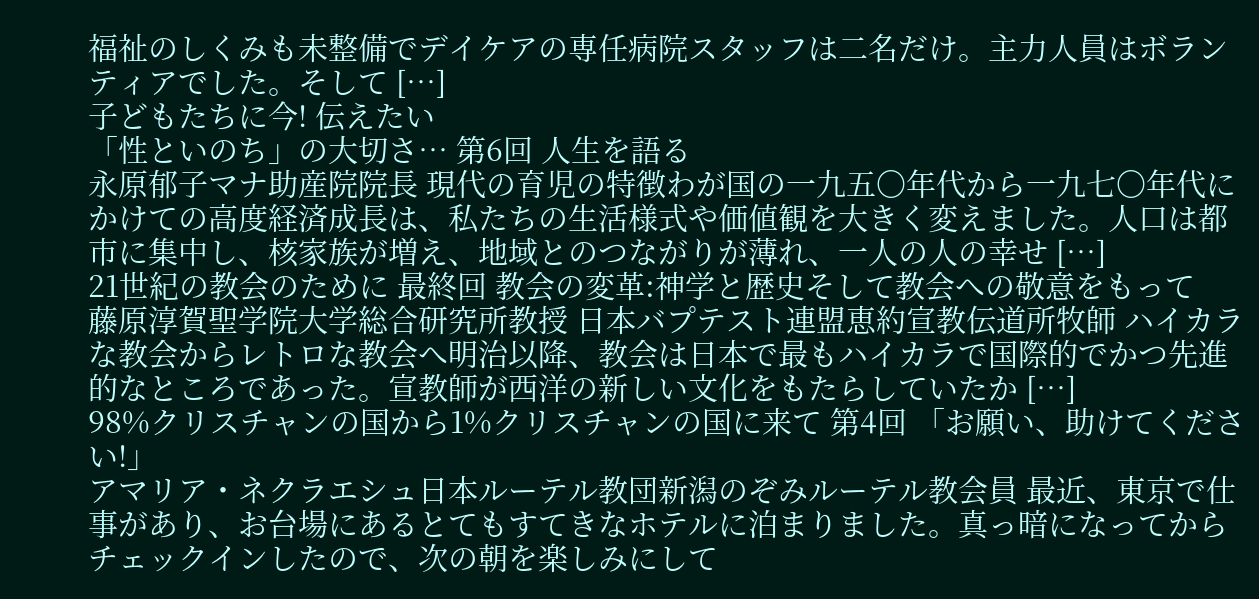福祉のしくみも未整備でデイケアの専任病院スタッフは二名だけ。主力人員はボランティアでした。そして […]
子どもたちに今! 伝えたい
「性といのち」の大切さ… 第6回 人生を語る
永原郁子マナ助産院院長 現代の育児の特徴わが国の一九五〇年代から一九七〇年代にかけての高度経済成長は、私たちの生活様式や価値観を大きく変えました。人口は都市に集中し、核家族が増え、地域とのつながりが薄れ、一人の人の幸せ […]
21世紀の教会のために 最終回 教会の変革:神学と歴史そして教会への敬意をもって
藤原淳賀聖学院大学総合研究所教授 日本バプテスト連盟恵約宣教伝道所牧師 ハイカラな教会からレトロな教会へ明治以降、教会は日本で最もハイカラで国際的でかつ先進的なところであった。宣教師が西洋の新しい文化をもたらしていたか […]
98%クリスチャンの国から1%クリスチャンの国に来て 第4回 「お願い、助けてください!」
アマリア・ネクラエシュ日本ルーテル教団新潟のぞみルーテル教会員 最近、東京で仕事があり、お台場にあるとてもすてきなホテルに泊まりました。真っ暗になってからチェックインしたので、次の朝を楽しみにして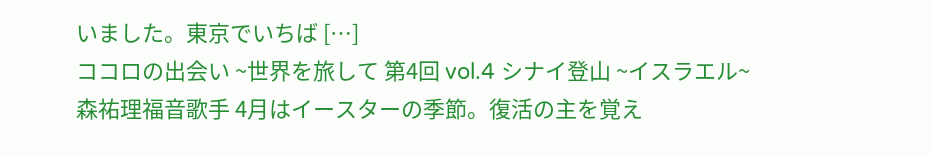いました。東京でいちば […]
ココロの出会い ~世界を旅して 第4回 vol.4 シナイ登山 ~イスラエル~
森祐理福音歌手 4月はイースターの季節。復活の主を覚え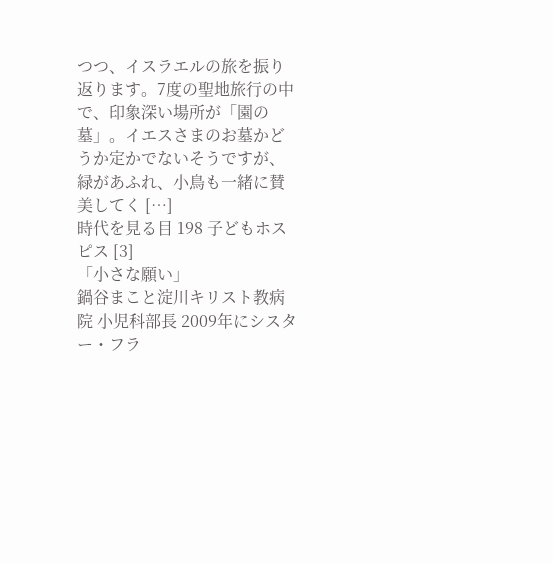つつ、イスラエルの旅を振り返ります。7度の聖地旅行の中で、印象深い場所が「園の墓」。イエスさまのお墓かどうか定かでないそうですが、緑があふれ、小鳥も一緒に賛美してく […]
時代を見る目 198 子どもホスピス [3]
「小さな願い」
鍋谷まこと淀川キリスト教病院 小児科部長 2009年にシスター・フラ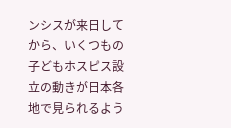ンシスが来日してから、いくつもの子どもホスピス設立の動きが日本各地で見られるよう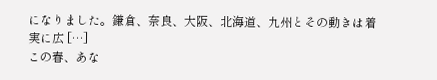になりました。鎌倉、奈良、大阪、北海道、九州とその動きは着実に広 […]
この春、あな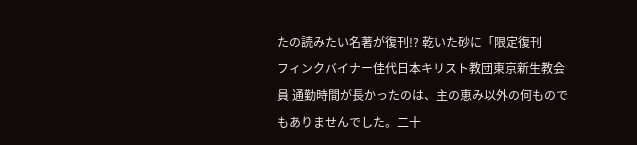たの読みたい名著が復刊!? 乾いた砂に「限定復刊
フィンクバイナー佳代日本キリスト教団東京新生教会員 通勤時間が長かったのは、主の恵み以外の何ものでもありませんでした。二十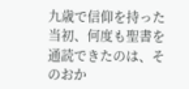九歳で信仰を持った当初、何度も聖書を通読できたのは、そのおか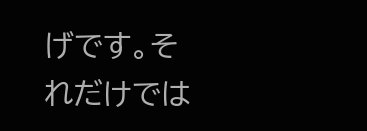げです。それだけでは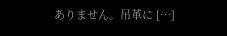ありません。吊革に […]